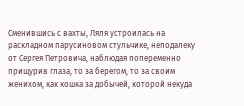Сменившись с вахты, Ляля устроилась на раскладном парусиновом стульчике, неподалеку от Сергея Петровича, наблюдая попеременно прищурив глаза, то за берегом, то за своим женихом, как кошка за добычей, которой некуда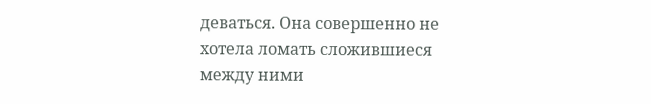деваться. Она совершенно не хотела ломать сложившиеся между ними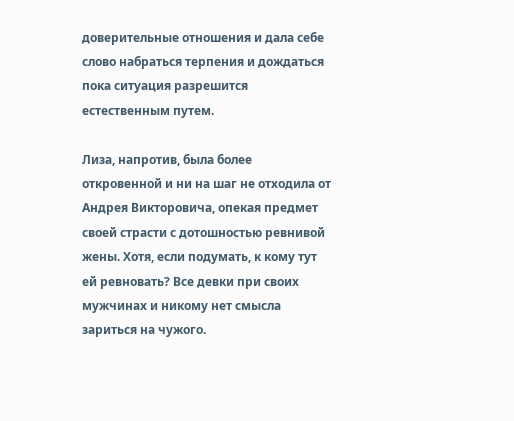доверительные отношения и дала себе слово набраться терпения и дождаться пока ситуация разрешится естественным путем.

Лиза, напротив, была более откровенной и ни на шаг не отходила от Андрея Викторовича, опекая предмет своей страсти с дотошностью ревнивой жены. Хотя, если подумать, к кому тут ей ревновать? Все девки при своих мужчинах и никому нет смысла зариться на чужого.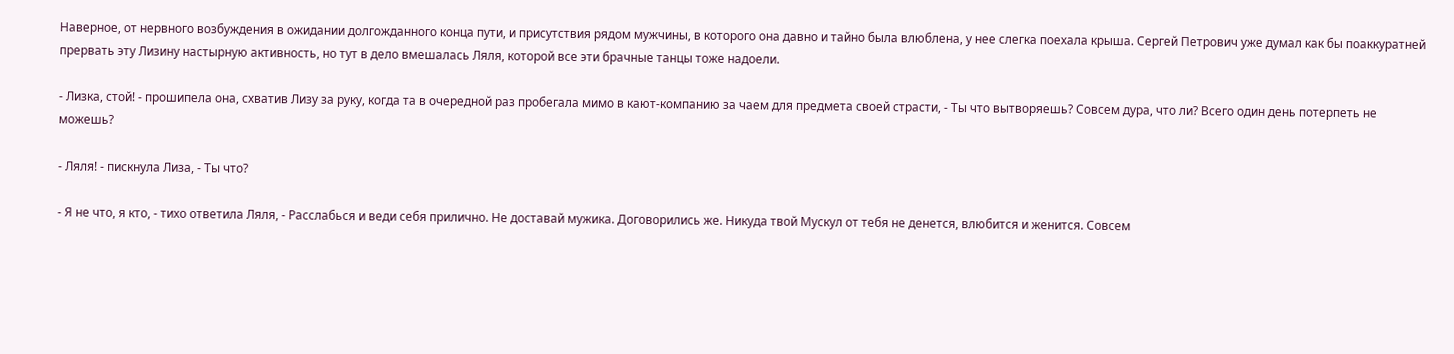Наверное, от нервного возбуждения в ожидании долгожданного конца пути, и присутствия рядом мужчины, в которого она давно и тайно была влюблена, у нее слегка поехала крыша. Сергей Петрович уже думал как бы поаккуратней прервать эту Лизину настырную активность, но тут в дело вмешалась Ляля, которой все эти брачные танцы тоже надоели.

- Лизка, стой! - прошипела она, схватив Лизу за руку, когда та в очередной раз пробегала мимо в кают-компанию за чаем для предмета своей страсти, - Ты что вытворяешь? Совсем дура, что ли? Всего один день потерпеть не можешь?

- Ляля! - пискнула Лиза, - Ты что?

- Я не что, я кто, - тихо ответила Ляля, - Расслабься и веди себя прилично. Не доставай мужика. Договорились же. Никуда твой Мускул от тебя не денется, влюбится и женится. Совсем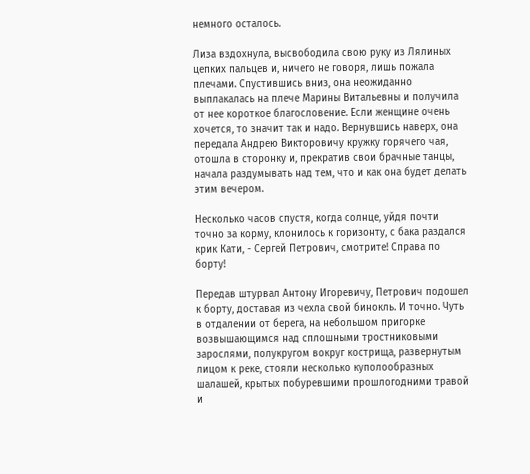немного осталось.

Лиза вздохнула, высвободила свою руку из Лялиных цепких пальцев и, ничего не говоря, лишь пожала плечами. Спустившись вниз, она неожиданно выплакалась на плече Марины Витальевны и получила от нее короткое благословение. Если женщине очень хочется, то значит так и надо. Вернувшись наверх, она передала Андрею Викторовичу кружку горячего чая, отошла в сторонку и, прекратив свои брачные танцы, начала раздумывать над тем, что и как она будет делать этим вечером.

Несколько часов спустя, когда солнце, уйдя почти точно за корму, клонилось к горизонту, с бака раздался крик Кати, - Сергей Петрович, смотрите! Справа по борту!

Передав штурвал Антону Игоревичу, Петрович подошел к борту, доставая из чехла свой бинокль. И точно. Чуть в отдалении от берега, на небольшом пригорке возвышающимся над сплошными тростниковыми зарослями, полукругом вокруг кострища, развернутым лицом к реке, стояли несколько куполообразных шалашей, крытых побуревшими прошлогодними травой и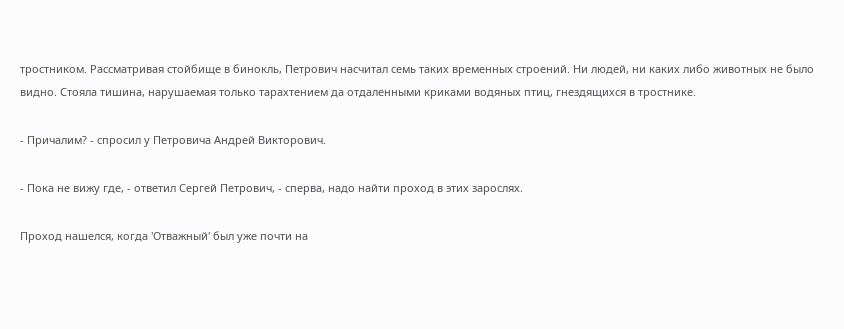тростником. Рассматривая стойбище в бинокль, Петрович насчитал семь таких временных строений. Ни людей, ни каких либо животных не было видно. Стояла тишина, нарушаемая только тарахтением да отдаленными криками водяных птиц, гнездящихся в тростнике.

- Причалим? - спросил у Петровича Андрей Викторович.

- Пока не вижу где, - ответил Сергей Петрович, - сперва, надо найти проход в этих зарослях.

Проход нашелся, когда 'Отважный' был уже почти на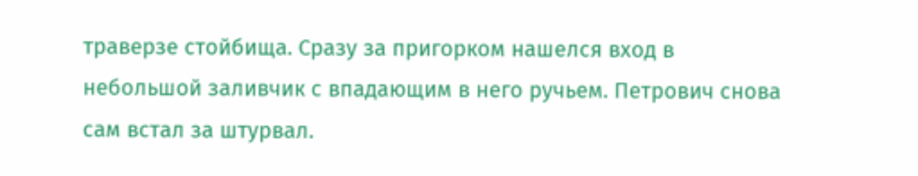траверзе стойбища. Сразу за пригорком нашелся вход в небольшой заливчик с впадающим в него ручьем. Петрович снова сам встал за штурвал.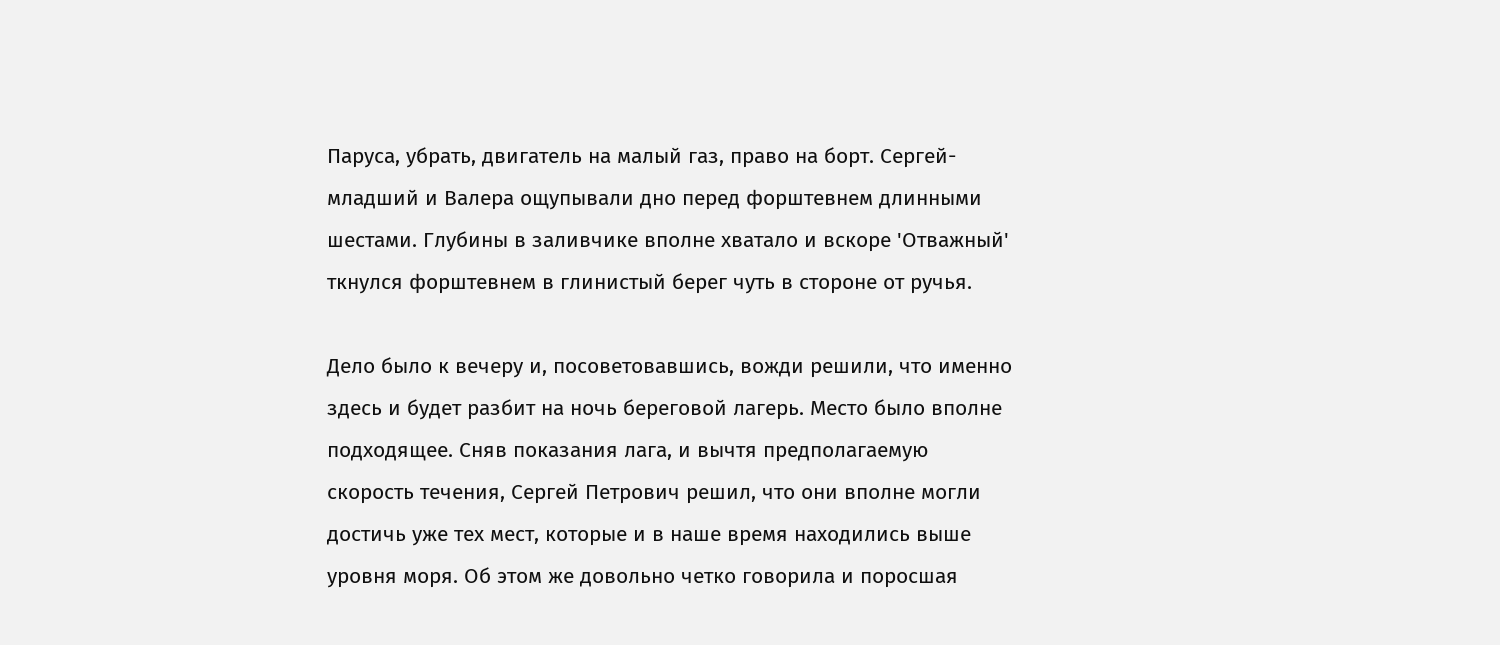Паруса, убрать, двигатель на малый газ, право на борт. Сергей-младший и Валера ощупывали дно перед форштевнем длинными шестами. Глубины в заливчике вполне хватало и вскоре 'Отважный' ткнулся форштевнем в глинистый берег чуть в стороне от ручья.

Дело было к вечеру и, посоветовавшись, вожди решили, что именно здесь и будет разбит на ночь береговой лагерь. Место было вполне подходящее. Сняв показания лага, и вычтя предполагаемую скорость течения, Сергей Петрович решил, что они вполне могли достичь уже тех мест, которые и в наше время находились выше уровня моря. Об этом же довольно четко говорила и поросшая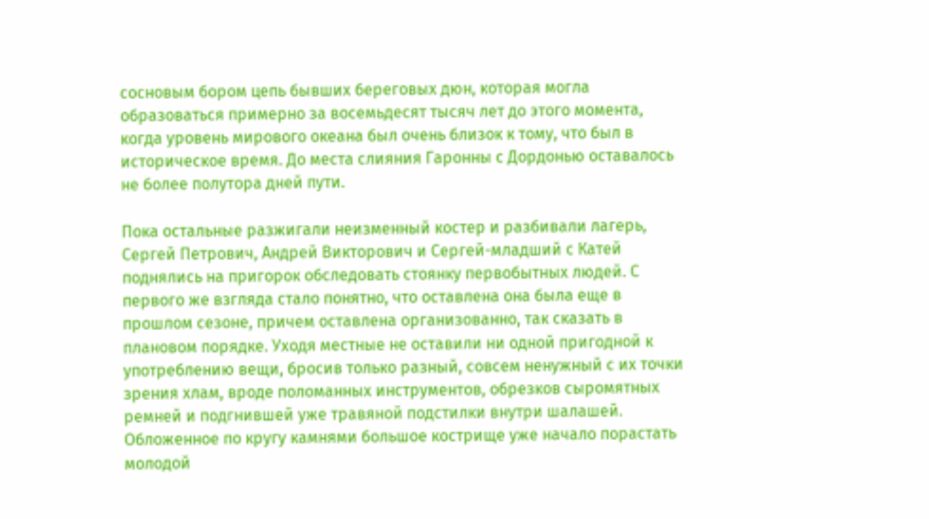сосновым бором цепь бывших береговых дюн, которая могла образоваться примерно за восемьдесят тысяч лет до этого момента, когда уровень мирового океана был очень близок к тому, что был в историческое время. До места слияния Гаронны с Дордонью оставалось не более полутора дней пути.

Пока остальные разжигали неизменный костер и разбивали лагерь, Сергей Петрович, Андрей Викторович и Сергей-младший с Катей поднялись на пригорок обследовать стоянку первобытных людей. С первого же взгляда стало понятно, что оставлена она была еще в прошлом сезоне, причем оставлена организованно, так сказать в плановом порядке. Уходя местные не оставили ни одной пригодной к употреблению вещи, бросив только разный, совсем ненужный с их точки зрения хлам, вроде поломанных инструментов, обрезков сыромятных ремней и подгнившей уже травяной подстилки внутри шалашей. Обложенное по кругу камнями большое кострище уже начало порастать молодой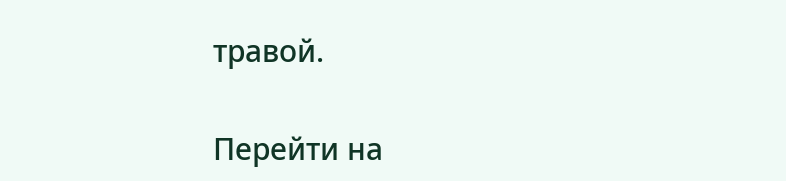травой.

Перейти на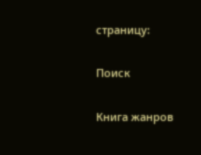страницу:

Поиск

Книга жанров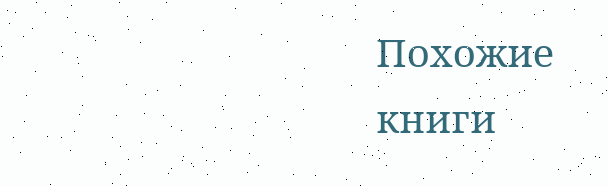Похожие книги